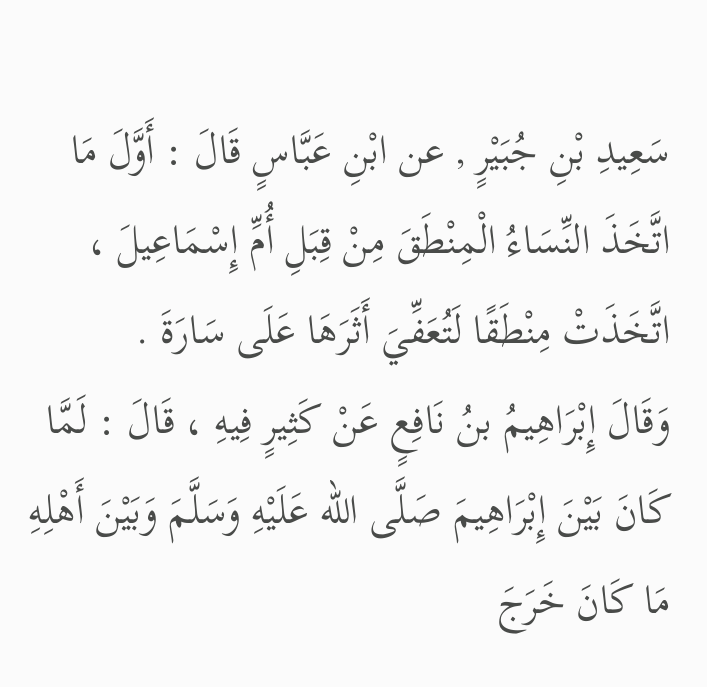سَعِيدِ بْنِ جُبَيْرٍ , عن ابْنِ عَبَّاسٍ قَالَ : أَوَّلَ مَا اتَّخَذَ النِّسَاءُ الْمِنْطَقَ مِنْ قِبَلِ أُمِّ إِسْمَاعِيلَ ، اتَّخَذَتْ مِنْطَقًا لَتُعَفِّيَ أَثَرَهَا عَلَى سَارَةَ .
وَقَالَ إِبْرَاهِيمُ بنُ نَافِعٍ عَنْ كَثِيرٍ فِيهِ ، قَالَ : لَمَّا كَانَ بَيْنَ إِبْرَاهِيمَ صَلَّى الله عَلَيْهِ وَسَلَّمَ وَبَيْنَ أَهْلِهِ مَا كَانَ خَرَجَ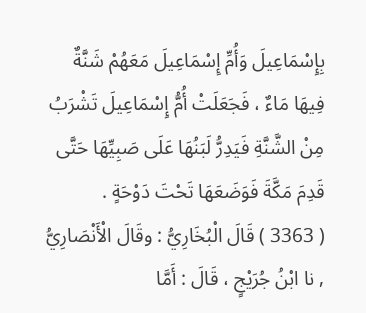بِإِسْمَاعِيلَ وَأُمِّ إِسْمَاعِيلَ مَعَهُمْ شَنَّةٌ فِيهَا مَاءٌ ، فَجَعَلَتْ أُمُّ إِسْمَاعِيلَ تَشْرَبُ مِنْ الشَّنَّةِ فَيَدِرُّ لَبَنُهَا عَلَى صَبِيِّهَا حَتَّى قَدِمَ مَكَّةَ فَوَضَعَهَا تَحْتَ دَوْحَةٍ .
( 3363 ) قَالَ الْبُخَارِيُّ : وقَالَ الْأَنْصَارِيُّ , نا ابْنُ جُرَيْجٍ ، قَالَ : أَمَّا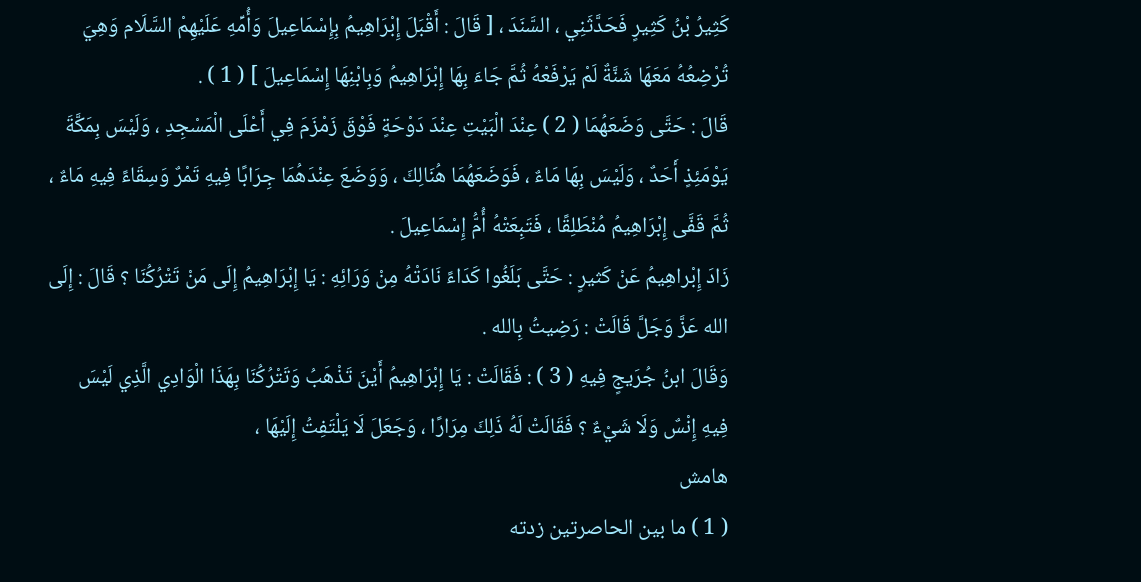كَثِيرُ بْنُ كَثِيرٍ فَحَدَّثَنِي ، السَّنَدَ ، [ قَالَ : أَقْبَلَ إِبْرَاهِيمُ بِإِسْمَاعِيلَ وَأُمِّهِ عَلَيْهِمْ السَّلَام وَهِيَ تُرْضِعُهُ مَعَهَا شَنَّةٌ لَمْ يَرْفَعْهُ ثُمَّ جَاءَ بِهَا إِبْرَاهِيمُ وَبِابْنِهَا إِسْمَاعِيلَ ] ( 1 ) .
قَالَ : حَتَّى وَضَعَهُمَا ( 2 ) عِنْدَ الْبَيْتِ عِنْدَ دَوْحَةٍ فَوْقَ زَمْزَمَ فِي أَعْلَى الْمَسْجِدِ ، وَلَيْسَ بِمَكَّةَ يَوْمَئِذٍ أَحَدٌ ، وَلَيْسَ بِهَا مَاءٌ ، فَوَضَعَهُمَا هُنَالِكَ ، وَوَضَعَ عِنْدَهُمَا جِرَابًا فِيهِ تَمْرٌ وَسِقَاءً فِيهِ مَاءٌ ، ثُمَّ قَفَّى إِبْرَاهِيمُ مُنْطَلِقًا ، فَتَبِعَتْهُ أُمُّ إِسْمَاعِيلَ .
زَادَ إِبْراهِيمُ عَنْ كَثيرٍ : حَتَّى بَلَغُوا كَدَاءً نَادَتْهُ مِنْ وَرَائِهِ : يَا إِبْرَاهِيمُ إِلَى مَنْ تَتْرُكُنَا ؟ قَالَ : إِلَى الله عَزَّ وَجَلَّ قَالَتْ : رَضِيتُ بِالله .
وَقَالَ ابنُ جُرَيجٍ فِيهِ ( 3 ) : فَقَالَتْ : يَا إِبْرَاهِيمُ أَيْنَ تَذْهَبُ وَتَتْرُكُنَا بِهَذَا الْوَادِي الَّذِي لَيْسَ فِيهِ إِنْسٌ وَلَا شَيْءٌ ؟ فَقَالَتْ لَهُ ذَلِكَ مِرَارًا ، وَجَعَلَ لَا يَلْتَفِتُ إِلَيْهَا ،
هامش
( 1 ) ما بين الحاصرتين زدته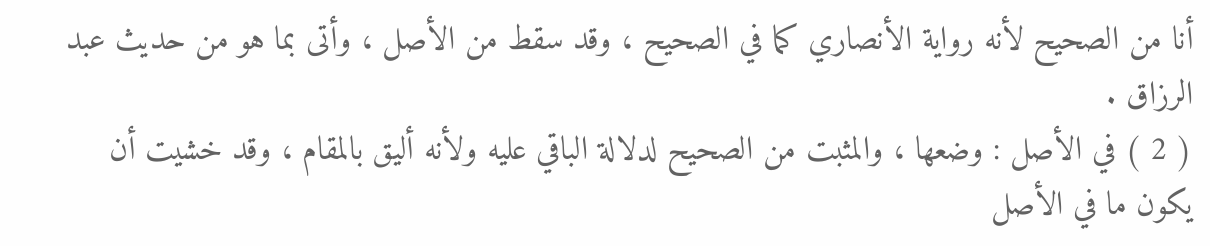أنا من الصحيح لأنه رواية الأنصاري كما في الصحيح ، وقد سقط من الأصل ، وأتى بما هو من حديث عبد الرزاق .
( 2 ) في الأصل : وضعها ، والمثبت من الصحيح لدلالة الباقي عليه ولأنه أليق بالمقام ، وقد خشيت أن يكون ما في الأصل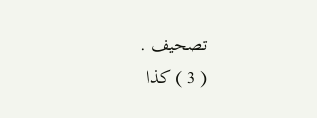تصحيف .
( 3 ) كذا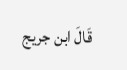قَالَ ابن جريج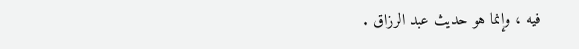فيه ، وإنما هو حديث عبد الرزاق .